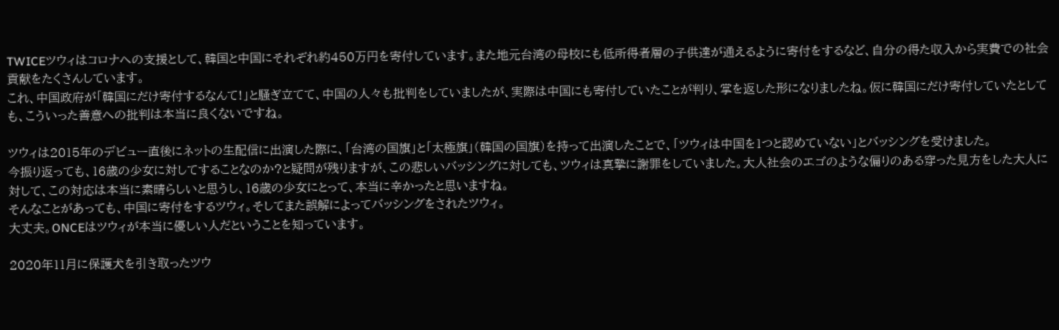TWICEツウィはコロナへの支援として、韓国と中国にそれぞれ約450万円を寄付しています。また地元台湾の母校にも低所得者層の子供達が通えるように寄付をするなど、自分の得た収入から実費での社会貢献をたくさんしています。
これ、中国政府が「韓国にだけ寄付するなんて!」と騒ぎ立てて、中国の人々も批判をしていましたが、実際は中国にも寄付していたことが判り、掌を返した形になりましたね。仮に韓国にだけ寄付していたとしても、こういった善意への批判は本当に良くないですね。

ツウィは2015年のデビュー直後にネットの生配信に出演した際に、「台湾の国旗」と「太極旗」(韓国の国旗)を持って出演したことで、「ツウィは中国を1つと認めていない」とバッシングを受けました。
今振り返っても、16歳の少女に対してすることなのか?と疑問が残りますが、この悲しいバッシングに対しても、ツウィは真摯に謝罪をしていました。大人社会のエゴのような偏りのある穿った見方をした大人に対して、この対応は本当に素晴らしいと思うし、16歳の少女にとって、本当に辛かったと思いますね。
そんなことがあっても、中国に寄付をするツウィ。そしてまた誤解によってバッシングをされたツウィ。
大丈夫。ONCEはツウィが本当に優しい人だということを知っています。

2020年11月に保護犬を引き取ったツウ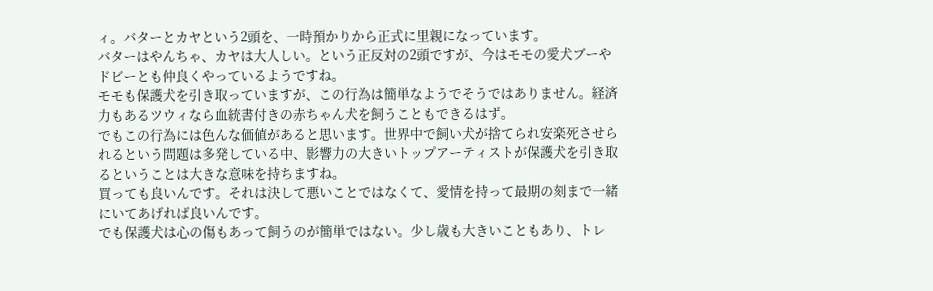ィ。バターとカヤという2頭を、一時預かりから正式に里親になっています。
バターはやんちゃ、カヤは大人しい。という正反対の2頭ですが、今はモモの愛犬ブーやドビーとも仲良くやっているようですね。
モモも保護犬を引き取っていますが、この行為は簡単なようでそうではありません。経済力もあるツウィなら血統書付きの赤ちゃん犬を飼うこともできるはず。
でもこの行為には色んな価値があると思います。世界中で飼い犬が捨てられ安楽死させられるという問題は多発している中、影響力の大きいトップアーティストが保護犬を引き取るということは大きな意味を持ちますね。
買っても良いんです。それは決して悪いことではなくて、愛情を持って最期の刻まで一緒にいてあげれば良いんです。
でも保護犬は心の傷もあって飼うのが簡単ではない。少し歳も大きいこともあり、トレ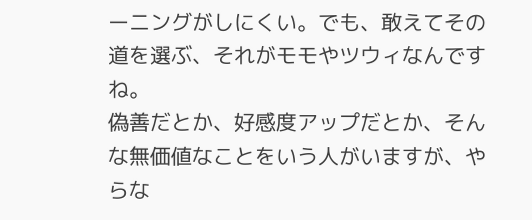ーニングがしにくい。でも、敢えてその道を選ぶ、それがモモやツウィなんですね。
偽善だとか、好感度アップだとか、そんな無価値なことをいう人がいますが、やらな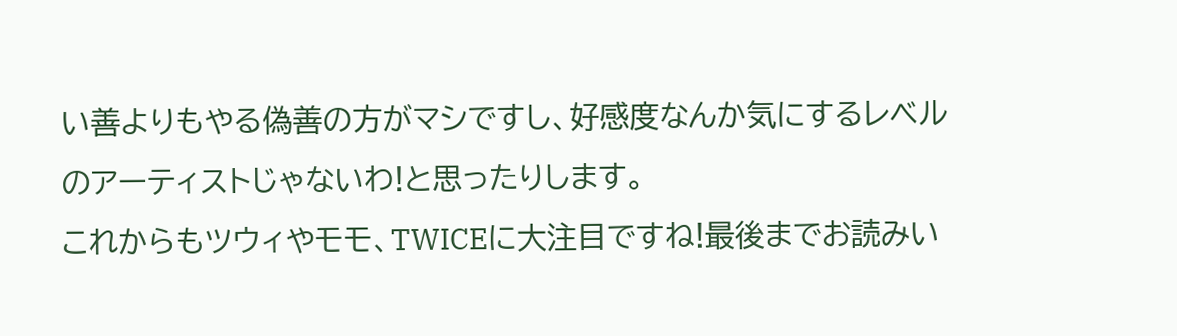い善よりもやる偽善の方がマシですし、好感度なんか気にするレベルのアーティストじゃないわ!と思ったりします。
これからもツウィやモモ、TWICEに大注目ですね!最後までお読みい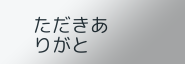ただきありがと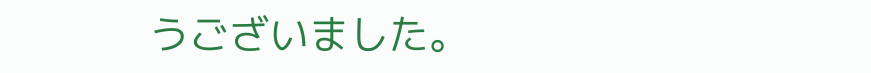うございました。